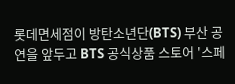롯데면세점이 방탄소년단(BTS) 부산 공연을 앞두고 BTS 공식상품 스토어 '스페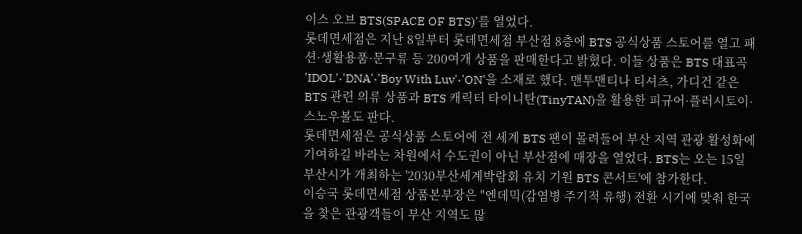이스 오브 BTS(SPACE OF BTS)'를 열었다.
롯데면세점은 지난 8일부터 롯데면세점 부산점 8층에 BTS 공식상품 스토어를 열고 패션·생활용품·문구류 등 200여개 상품을 판매한다고 밝혔다. 이들 상품은 BTS 대표곡 'IDOL'·'DNA'·'Boy With Luv'·'ON'을 소재로 했다. 맨투맨티나 티셔츠, 가디건 같은 BTS 관련 의류 상품과 BTS 캐릭터 타이니탄(TinyTAN)을 활용한 피규어·플러시토이·스노우볼도 판다.
롯데면세점은 공식상품 스토어에 전 세계 BTS 팬이 몰려들어 부산 지역 관광 활성화에 기여하길 바라는 차원에서 수도권이 아닌 부산점에 매장을 열었다. BTS는 오는 15일 부산시가 개최하는 '2030부산세계박람회 유치 기원 BTS 콘서트'에 참가한다.
이승국 롯데면세점 상품본부장은 "엔데믹(감염병 주기적 유행) 전환 시기에 맞춰 한국을 찾은 관광객들이 부산 지역도 많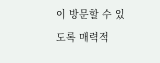이 방문할 수 있도록 매력적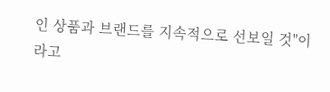인 상품과 브랜드를 지속적으로 선보일 것"이라고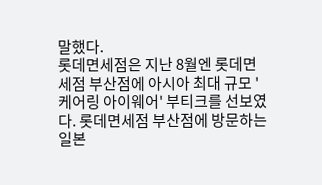말했다.
롯데면세점은 지난 8월엔 롯데면세점 부산점에 아시아 최대 규모 '케어링 아이웨어' 부티크를 선보였다. 롯데면세점 부산점에 방문하는 일본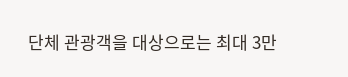단체 관광객을 대상으로는 최대 3만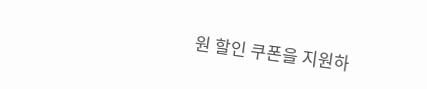원 할인 쿠폰을 지원하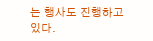는 행사도 진행하고 있다.